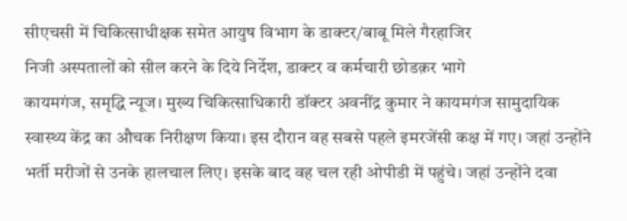सीएचसी में चिकित्साधीक्षक समेत आयुष विभाग के डाक्टर/बाबू मिले गैरहाजिर
निजी अस्पतालों को सील करने के दिये निर्देश, डाक्टर व कर्मचारी छोडक़र भागे
कायमगंज, समृद्धि न्यूज। मुख्य चिकित्साधिकारी डॉक्टर अवनींद्र कुमार ने कायमगंज सामुदायिक स्वास्थ्य केंद्र का औचक निरीक्षण किया। इस दौरान वह सबसे पहले इमरजेंसी कक्ष में गए। जहां उन्होंने भर्ती मरीजों से उनके हालचाल लिए। इसके बाद वह चल रही ओपीडी में पहुंचे। जहां उन्होंने दवा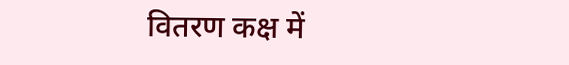वितरण कक्ष में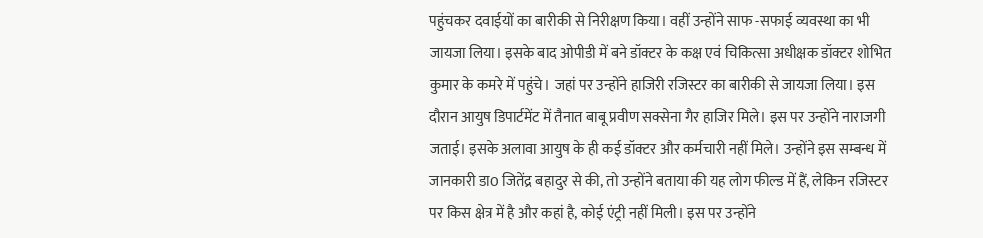पहुंचकर दवाईयों का बारीकी से निरीक्षण किया। वहीं उन्होंने साफ -सफाई व्यवस्था का भी जायजा लिया। इसके बाद ओपीडी में बने डॉक्टर के कक्ष एवं चिकित्सा अधीक्षक डॉक्टर शोभित कुमार के कमरे में पहुंचे। जहां पर उन्होंने हाजिरी रजिस्टर का बारीकी से जायजा लिया। इस दौरान आयुष डिपार्टमेंट में तैनात बाबू प्रवीण सक्सेना गैर हाजिर मिले। इस पर उन्होंने नाराजगी जताई। इसके अलावा आयुष के ही कई डॉक्टर और कर्मचारी नहीं मिले। उन्होंने इस सम्बन्ध में जानकारी डा0 जितेंद्र बहादुर से की, तो उन्होंने बताया की यह लोग फील्ड में हैं, लेकिन रजिस्टर पर किस क्षेत्र में है और कहां है, कोई एंट्री नहीं मिली। इस पर उन्होंने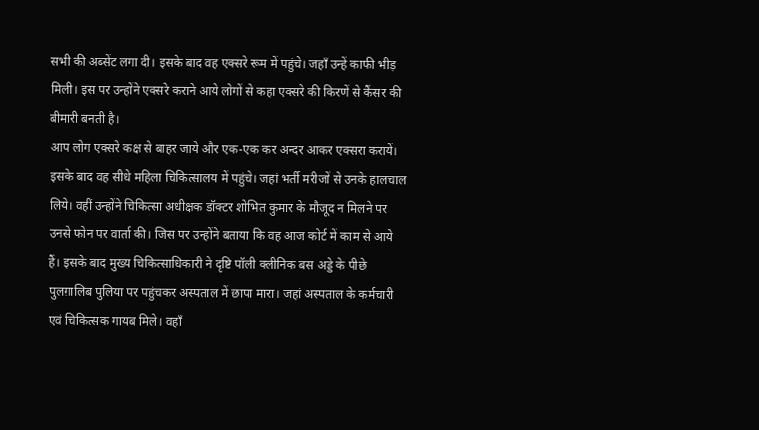सभी की अब्सेंट लगा दी। इसके बाद वह एक्सरे रूम में पहुंचे। जहाँ उन्हें काफी भीड़ मिली। इस पर उन्होंने एक्सरे कराने आये लोगों से कहा एक्सरे की किरणें से कैंसर की बीमारी बनती है।
आप लोग एक्सरे कक्ष से बाहर जाये और एक-एक कर अन्दर आकर एक्सरा करायें। इसके बाद वह सीधे महिला चिकित्सालय में पहुंचे। जहां भर्ती मरीजों से उनके हालचाल लिये। वहीं उन्होंने चिकित्सा अधीक्षक डॉक्टर शोभित कुमार के मौजूद न मिलने पर उनसे फोन पर वार्ता की। जिस पर उन्होंने बताया कि वह आज कोर्ट में काम से आये हैं। इसके बाद मुख्य चिकित्साधिकारी ने दृष्टि पॉली क्लीनिक बस अड्डे के पीछे पुलग़ालिब पुलिया पर पहुंचकर अस्पताल में छापा मारा। जहां अस्पताल के कर्मचारी एवं चिकित्सक गायब मिले। वहाँ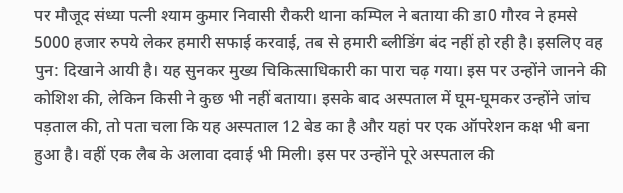पर मौजूद संध्या पत्नी श्याम कुमार निवासी रौकरी थाना कम्पिल ने बताया की डा0 गौरव ने हमसे 5000 हजार रुपये लेकर हमारी सफाई करवाई, तब से हमारी ब्लीडिंग बंद नहीं हो रही है। इसलिए वह पुन: दिखाने आयी है। यह सुनकर मुख्य चिकित्साधिकारी का पारा चढ़ गया। इस पर उन्होंने जानने की कोशिश की, लेकिन किसी ने कुछ भी नहीं बताया। इसके बाद अस्पताल में घूम-घूमकर उन्होंने जांच पड़ताल की, तो पता चला कि यह अस्पताल 12 बेड का है और यहां पर एक ऑपरेशन कक्ष भी बना हुआ है। वहीं एक लैब के अलावा दवाई भी मिली। इस पर उन्होंने पूरे अस्पताल की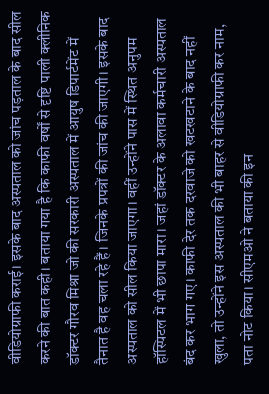वीडियोग्राफी कराई। इसके बाद अस्पताल को जांच पड़ताल के बाद सील करने की बात कही। बताया गया है कि काफी वर्षों से दृष्टि पाली क्लीनिक डॉक्टर गौरव मिश्रा जो की सरकारी अस्पताल में आयुष डिपार्टमेंट में तैनात है वह चला रहे हैं। जिनके प्रपत्रों की जांच की जाएगी। इसके बाद अस्पताल को सील किया जाएगा। वहीं उन्होंने पास में स्थित अनुपम हॉस्पिटल में भी छापा मारा। जहां डॉक्टर के अलावा कर्मचारी अस्पताल बंद कर भाग गए। काफी देर तक दरवाजे को खटखटाने के बाद नहीं खुला, तो उन्होंने इस अस्पताल की भी बाहर से वीडियोग्राफी कर नाम, पता नोट किया। सीएमओ ने बताया की इन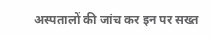अस्पतालों की जांच कर इन पर सख्त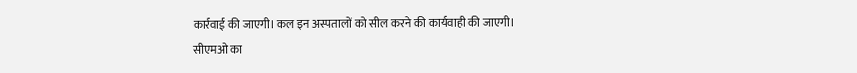कार्रवाई की जाएगी। कल इन अस्पतालों को सील करने की कार्यवाही की जाएगी।
सीएमओ का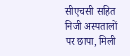सीएचसी सहित निजी अस्पतालों पर छापा, मिली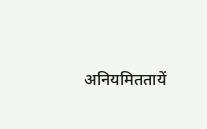अनियमिततायें